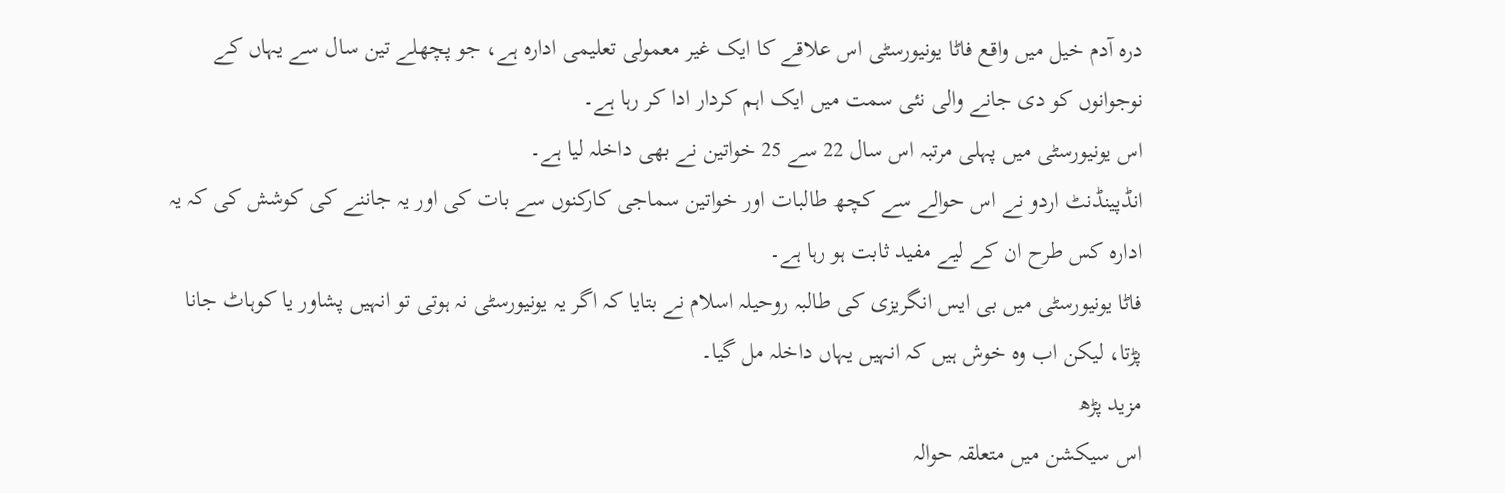درہ آدم خیل میں واقع فاٹا یونیورسٹی اس علاقے کا ایک غیر معمولی تعلیمی ادارہ ہے، جو پچھلے تین سال سے یہاں کے نوجوانوں کو دی جانے والی نئی سمت میں ایک اہم کردار ادا کر رہا ہے۔
اس یونیورسٹی میں پہلی مرتبہ اس سال 22 سے 25 خواتین نے بھی داخلہ لیا ہے۔
انڈپینڈنٹ اردو نے اس حوالے سے کچھ طالبات اور خواتین سماجی کارکنوں سے بات کی اور یہ جاننے کی کوشش کی کہ یہ ادارہ کس طرح ان کے لیے مفید ثابت ہو رہا ہے۔
فاٹا یونیورسٹی میں بی ایس انگریزی کی طالبہ روحیلہ اسلام نے بتایا کہ اگر یہ یونیورسٹی نہ ہوتی تو انہیں پشاور یا کوہاٹ جانا پڑتا، لیکن اب وہ خوش ہیں کہ انہیں یہاں داخلہ مل گیا۔
مزید پڑھ
اس سیکشن میں متعلقہ حوالہ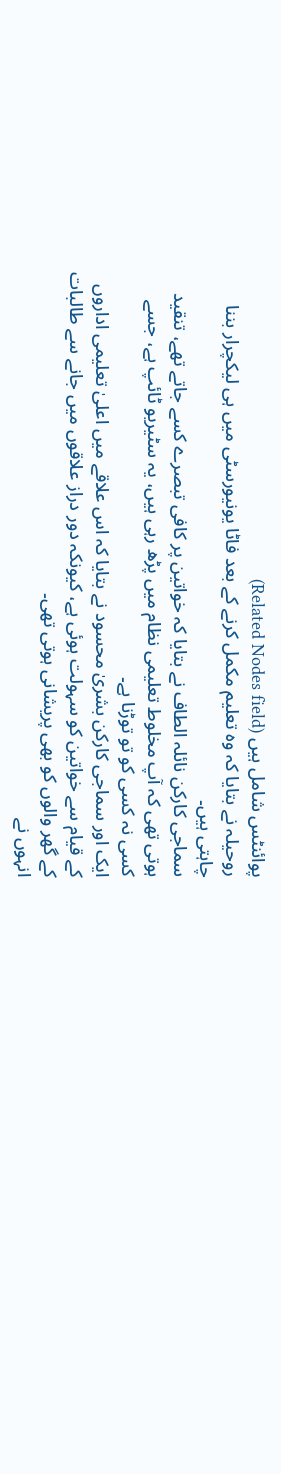پوائنٹس شامل ہیں (Related Nodes field)
روحیلہ نے بتایا کہ وہ تعلیم مکمل کرنے کے بعد فاٹا یونیورسٹی میں ہی لیکچرار بننا چاہتی ہیں۔
سماجی کارکن نائلہ الطاف نے بتایا کہ خواتین پر کافی تبصرے کسے جاتے تھے، تنقید ہوتی تھی کہ آپ مخلوط تعلیمی نظام میں پڑھ رہی ہیں، یہ سٹیریو ٹائپ ہے، جسے کسی نہ کسی کو تو توڑنا ہے۔
ایک اور سماجی کارکن بشریٰ محسود نے بتایا کہ اس علاقے میں اعلیٰ تعلیمی اداروں کے قیام سے خواتین کو سہولت ہوئی ہے، کیونکہ دور دراز علاقوں میں جانے سے طالبات کے گھر والوں کو بھی پریشانی ہوتی تھی۔
انہوں نے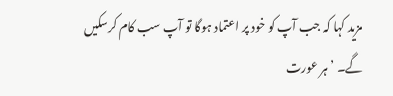مزید کہا کہ جب آپ کو خود پر اعتماد ہوگا تو آپ سب کام کرسکیں گے۔ ’ہر عورت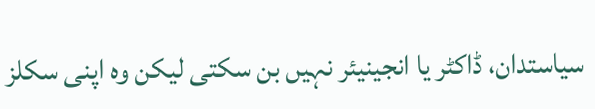سیاستدان، ڈاکٹر یا انجینیئر نہیں بن سکتی لیکن وہ اپنی سکلز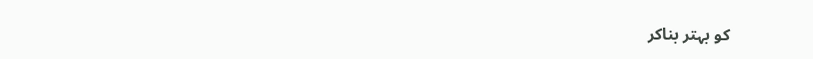کو بہتر بناکر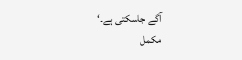آگے جاسکتی ہے۔‘
مکمل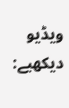ویڈیو دیکھیے: